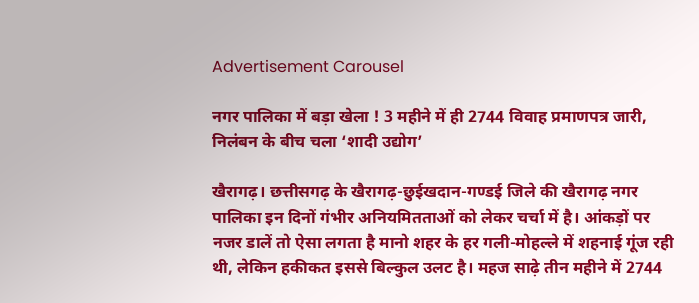Advertisement Carousel

नगर पालिका में बड़ा खेला ! 3 महीने में ही 2744 विवाह प्रमाणपत्र जारी, निलंबन के बीच चला ‘शादी उद्योग’

खैरागढ़। छत्तीसगढ़ के खैरागढ़-छुईखदान-गण्डई जिले की खैरागढ़ नगर पालिका इन दिनों गंभीर अनियमितताओं को लेकर चर्चा में है। आंकड़ों पर नजर डालें तो ऐसा लगता है मानो शहर के हर गली-मोहल्ले में शहनाई गूंज रही थी, लेकिन हकीकत इससे बिल्कुल उलट है। महज साढ़े तीन महीने में 2744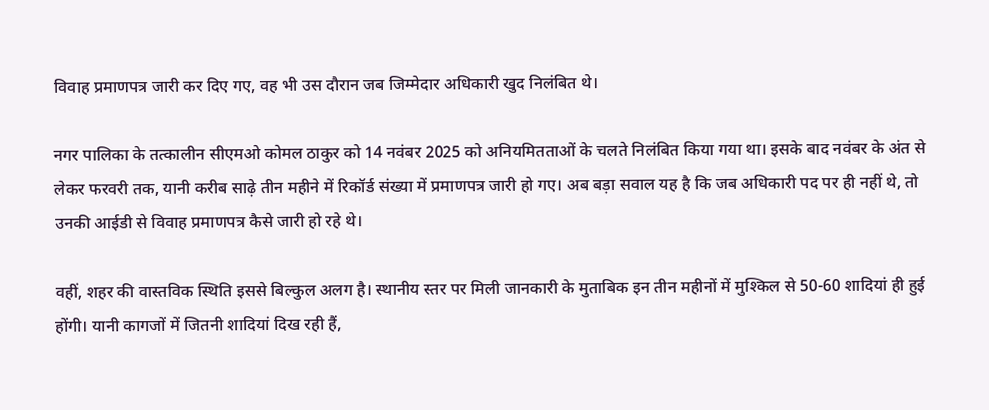विवाह प्रमाणपत्र जारी कर दिए गए, वह भी उस दौरान जब जिम्मेदार अधिकारी खुद निलंबित थे।

नगर पालिका के तत्कालीन सीएमओ कोमल ठाकुर को 14 नवंबर 2025 को अनियमितताओं के चलते निलंबित किया गया था। इसके बाद नवंबर के अंत से लेकर फरवरी तक, यानी करीब साढ़े तीन महीने में रिकॉर्ड संख्या में प्रमाणपत्र जारी हो गए। अब बड़ा सवाल यह है कि जब अधिकारी पद पर ही नहीं थे, तो उनकी आईडी से विवाह प्रमाणपत्र कैसे जारी हो रहे थे।

वहीं, शहर की वास्तविक स्थिति इससे बिल्कुल अलग है। स्थानीय स्तर पर मिली जानकारी के मुताबिक इन तीन महीनों में मुश्किल से 50-60 शादियां ही हुई होंगी। यानी कागजों में जितनी शादियां दिख रही हैं,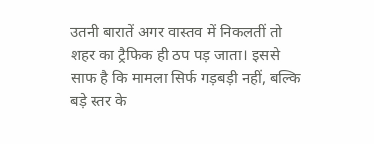उतनी बारातें अगर वास्तव में निकलतीं तो शहर का ट्रैफिक ही ठप पड़ जाता। इससे साफ है कि मामला सिर्फ गड़बड़ी नहीं, बल्कि बड़े स्तर के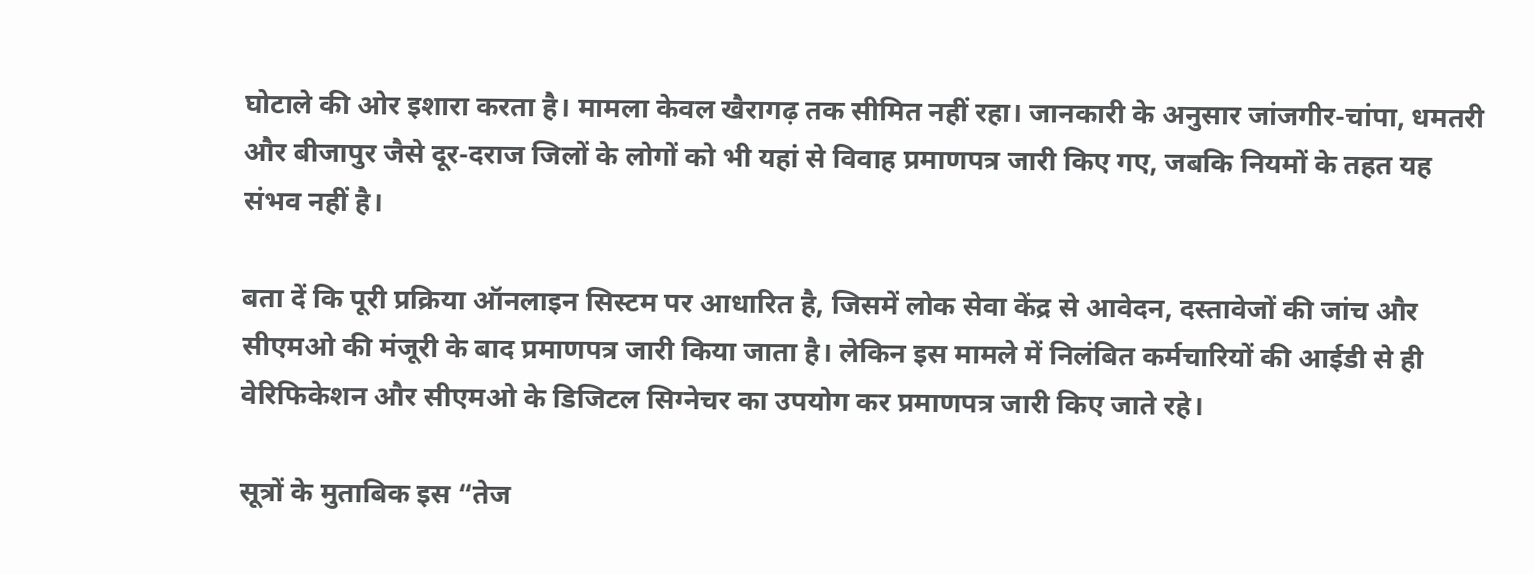घोटाले की ओर इशारा करता है। मामला केवल खैरागढ़ तक सीमित नहीं रहा। जानकारी के अनुसार जांजगीर-चांपा, धमतरी और बीजापुर जैसे दूर-दराज जिलों के लोगों को भी यहां से विवाह प्रमाणपत्र जारी किए गए, जबकि नियमों के तहत यह संभव नहीं है।

बता दें कि पूरी प्रक्रिया ऑनलाइन सिस्टम पर आधारित है, जिसमें लोक सेवा केंद्र से आवेदन, दस्तावेजों की जांच और सीएमओ की मंजूरी के बाद प्रमाणपत्र जारी किया जाता है। लेकिन इस मामले में निलंबित कर्मचारियों की आईडी से ही वेरिफिकेशन और सीएमओ के डिजिटल सिग्नेचर का उपयोग कर प्रमाणपत्र जारी किए जाते रहे।

सूत्रों के मुताबिक इस “तेज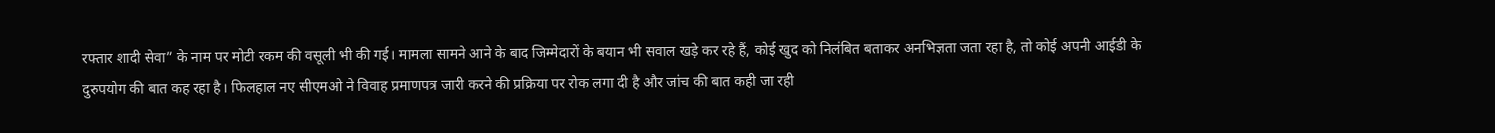रफ्तार शादी सेवा” के नाम पर मोटी रकम की वसूली भी की गई। मामला सामने आने के बाद जिम्मेदारों के बयान भी सवाल खड़े कर रहे हैं, कोई खुद को निलंबित बताकर अनभिज्ञता जता रहा है, तो कोई अपनी आईडी के दुरुपयोग की बात कह रहा है। फिलहाल नए सीएमओ ने विवाह प्रमाणपत्र जारी करने की प्रक्रिया पर रोक लगा दी है और जांच की बात कही जा रही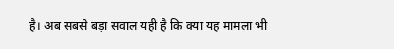है। अब सबसे बड़ा सवाल यही है कि क्या यह मामला भी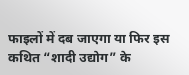फाइलों में दब जाएगा या फिर इस कथित “शादी उद्योग” के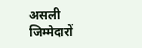असली जिम्मेदारों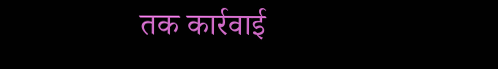तक कार्रवाई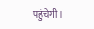पहुंचेगी।